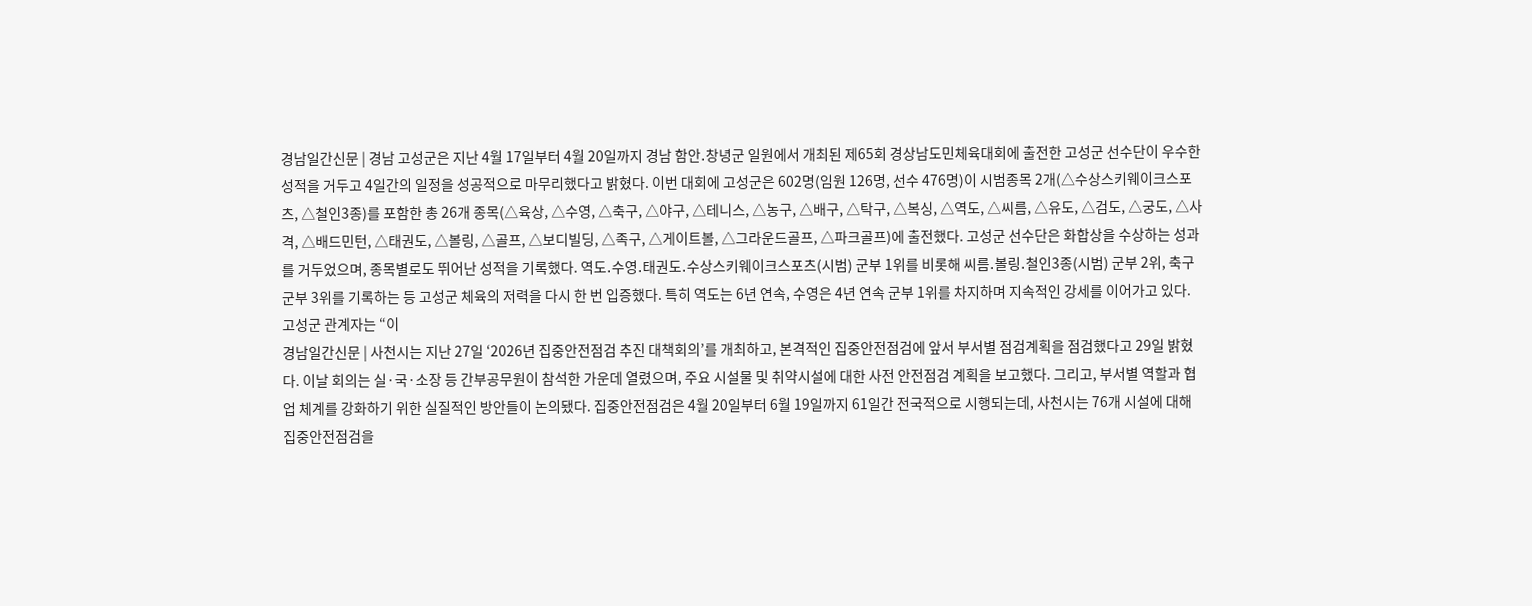경남일간신문 | 경남 고성군은 지난 4월 17일부터 4월 20일까지 경남 함안․창녕군 일원에서 개최된 제65회 경상남도민체육대회에 출전한 고성군 선수단이 우수한 성적을 거두고 4일간의 일정을 성공적으로 마무리했다고 밝혔다. 이번 대회에 고성군은 602명(임원 126명, 선수 476명)이 시범종목 2개(△수상스키웨이크스포츠, △철인3종)를 포함한 총 26개 종목(△육상, △수영, △축구, △야구, △테니스, △농구, △배구, △탁구, △복싱, △역도, △씨름, △유도, △검도, △궁도, △사격, △배드민턴, △태권도, △볼링, △골프, △보디빌딩, △족구, △게이트볼, △그라운드골프, △파크골프)에 출전했다. 고성군 선수단은 화합상을 수상하는 성과를 거두었으며, 종목별로도 뛰어난 성적을 기록했다. 역도․수영․태권도․수상스키웨이크스포츠(시범) 군부 1위를 비롯해 씨름․볼링․철인3종(시범) 군부 2위, 축구 군부 3위를 기록하는 등 고성군 체육의 저력을 다시 한 번 입증했다. 특히 역도는 6년 연속, 수영은 4년 연속 군부 1위를 차지하며 지속적인 강세를 이어가고 있다. 고성군 관계자는 “이
경남일간신문 | 사천시는 지난 27일 ‘2026년 집중안전점검 추진 대책회의’를 개최하고, 본격적인 집중안전점검에 앞서 부서별 점검계획을 점검했다고 29일 밝혔다. 이날 회의는 실·국·소장 등 간부공무원이 참석한 가운데 열렸으며, 주요 시설물 및 취약시설에 대한 사전 안전점검 계획을 보고했다. 그리고, 부서별 역할과 협업 체계를 강화하기 위한 실질적인 방안들이 논의됐다. 집중안전점검은 4월 20일부터 6월 19일까지 61일간 전국적으로 시행되는데, 사천시는 76개 시설에 대해 집중안전점검을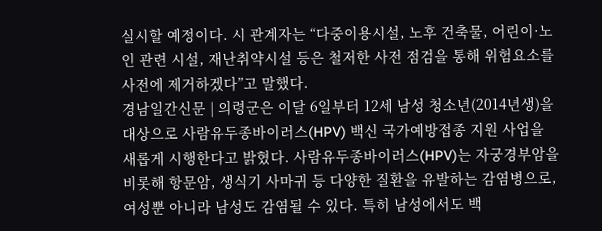실시할 예정이다. 시 관계자는 “다중이용시설, 노후 건축물, 어린이·노인 관련 시설, 재난취약시설 등은 철저한 사전 점검을 통해 위험요소를 사전에 제거하겠다”고 말했다.
경남일간신문 | 의령군은 이달 6일부터 12세 남성 청소년(2014년생)을 대상으로 사람유두종바이러스(HPV) 백신 국가예방접종 지원 사업을 새롭게 시행한다고 밝혔다. 사람유두종바이러스(HPV)는 자궁경부암을 비롯해 항문암, 생식기 사마귀 등 다양한 질환을 유발하는 감염병으로, 여성뿐 아니라 남성도 감염될 수 있다. 특히 남성에서도 백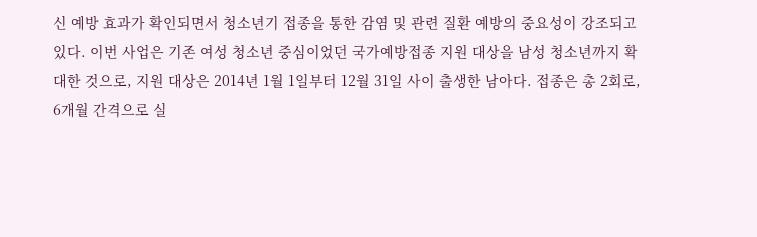신 예방 효과가 확인되면서 청소년기 접종을 통한 감염 및 관련 질환 예방의 중요성이 강조되고 있다. 이번 사업은 기존 여성 청소년 중심이었던 국가예방접종 지원 대상을 남성 청소년까지 확대한 것으로, 지원 대상은 2014년 1월 1일부터 12월 31일 사이 출생한 남아다. 접종은 총 2회로, 6개월 간격으로 실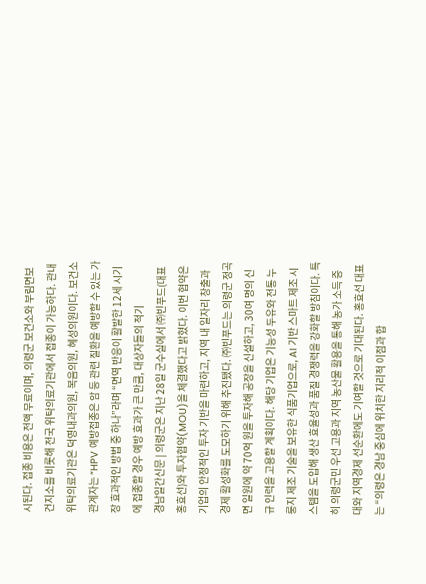시된다. 접종 비용은 전액 무료이며, 의령군 보건소와 부림면보건지소를 비롯해 전국 위탁의료기관에서 접종이 가능하다. 관내 위탁의료기관은 덕영내과의원, 복음의원, 혜성의원이다. 보건소 관계자는 “HPV 예방접종은 암 등 관련 질환을 예방할 수 있는 가장 효과적인 방법 중 하나”라며 “면역 반응이 활발한 12세 시기에 접종할 경우 예방 효과가 큰 만큼, 대상자들의 적기
경남일간신문 | 의령군은 지난 28일 군수실에서 ㈜빈푸드(대표 홍효선)와 투자협약(MOU)을 체결했다고 밝혔다. 이번 협약은 기업의 안정적인 투자 기반을 마련하고, 지역 내 일자리 창출과 경제 활성화를 도모하기 위해 추진됐다. ㈜빈푸드는 의령군 정곡면 일원에 약 70억 원을 투자해 공장을 신설하고, 30여 명의 신규 인력을 고용할 계획이다. 해당 기업은 기능성 두유와 전통 누룽지 제조 기술을 보유한 식품기업으로, AI 기반 스마트 제조 시스템을 도입해 생산 효율성과 품질 경쟁력을 강화할 방침이다. 특히 의령군민 우선 고용과 지역 농산물 활용을 통해 농가 소득 증대와 지역경제 선순환에도 기여할 것으로 기대된다. 홍효선 대표는 “의령은 경남 중심에 위치한 지리적 이점과 합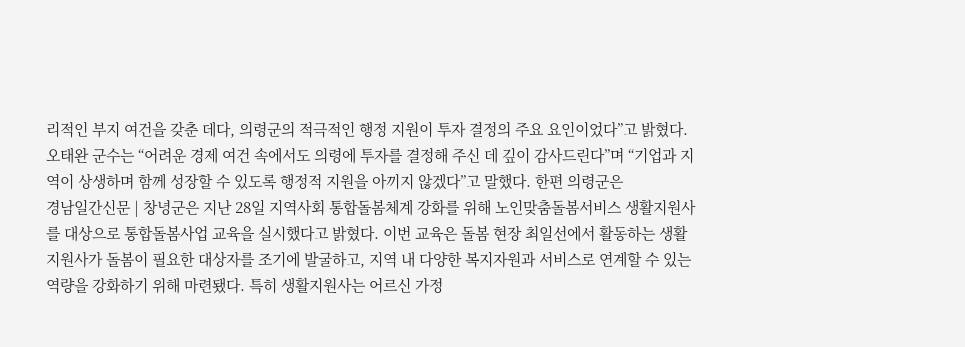리적인 부지 여건을 갖춘 데다, 의령군의 적극적인 행정 지원이 투자 결정의 주요 요인이었다”고 밝혔다. 오태완 군수는 “어려운 경제 여건 속에서도 의령에 투자를 결정해 주신 데 깊이 감사드린다”며 “기업과 지역이 상생하며 함께 성장할 수 있도록 행정적 지원을 아끼지 않겠다”고 말했다. 한편 의령군은
경남일간신문 | 창녕군은 지난 28일 지역사회 통합돌봄체계 강화를 위해 노인맞춤돌봄서비스 생활지원사를 대상으로 통합돌봄사업 교육을 실시했다고 밝혔다. 이번 교육은 돌봄 현장 최일선에서 활동하는 생활지원사가 돌봄이 필요한 대상자를 조기에 발굴하고, 지역 내 다양한 복지자원과 서비스로 연계할 수 있는 역량을 강화하기 위해 마련됐다. 특히 생활지원사는 어르신 가정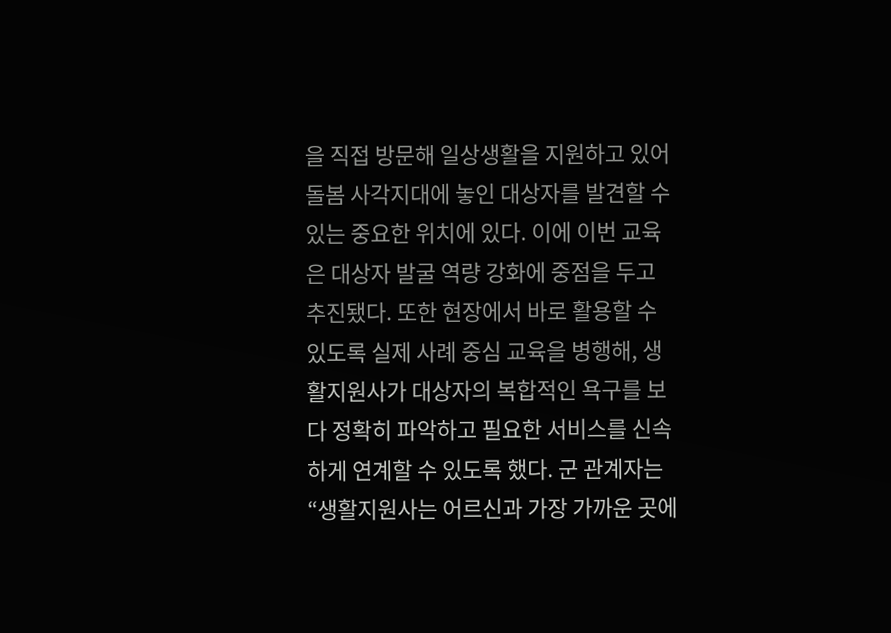을 직접 방문해 일상생활을 지원하고 있어 돌봄 사각지대에 놓인 대상자를 발견할 수 있는 중요한 위치에 있다. 이에 이번 교육은 대상자 발굴 역량 강화에 중점을 두고 추진됐다. 또한 현장에서 바로 활용할 수 있도록 실제 사례 중심 교육을 병행해, 생활지원사가 대상자의 복합적인 욕구를 보다 정확히 파악하고 필요한 서비스를 신속하게 연계할 수 있도록 했다. 군 관계자는 “생활지원사는 어르신과 가장 가까운 곳에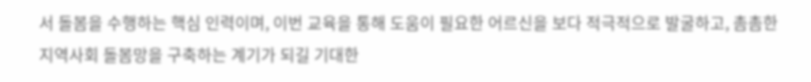서 돌봄을 수행하는 핵심 인력이며, 이번 교육을 통해 도움이 필요한 어르신을 보다 적극적으로 발굴하고, 촘촘한 지역사회 돌봄망을 구축하는 계기가 되길 기대한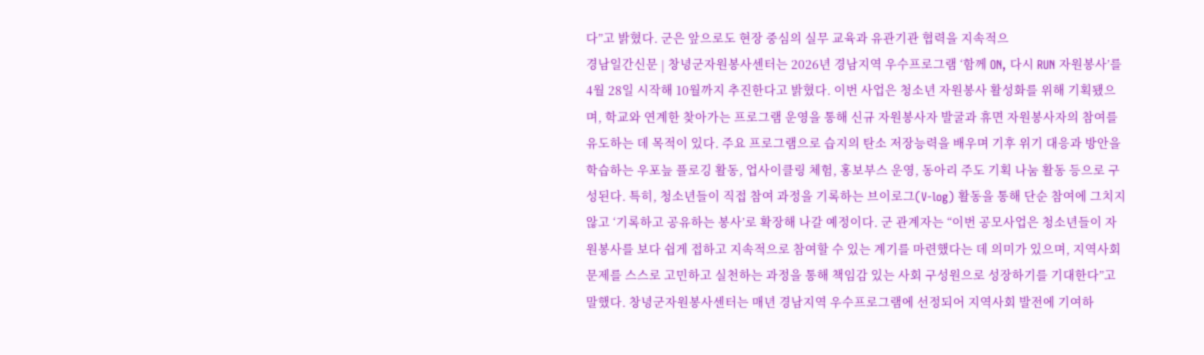다”고 밝혔다. 군은 앞으로도 현장 중심의 실무 교육과 유관기관 협력을 지속적으
경남일간신문 | 창녕군자원봉사센터는 2026년 경남지역 우수프로그램 ‘함께 ON, 다시 RUN 자원봉사’를 4월 28일 시작해 10월까지 추진한다고 밝혔다. 이번 사업은 청소년 자원봉사 활성화를 위해 기획됐으며, 학교와 연계한 찾아가는 프로그램 운영을 통해 신규 자원봉사자 발굴과 휴면 자원봉사자의 참여를 유도하는 데 목적이 있다. 주요 프로그램으로 습지의 탄소 저장능력을 배우며 기후 위기 대응과 방안을 학습하는 우포늪 플로깅 활동, 업사이클링 체험, 홍보부스 운영, 동아리 주도 기획 나눔 활동 등으로 구성된다. 특히, 청소년들이 직접 참여 과정을 기록하는 브이로그(V-log) 활동을 통해 단순 참여에 그치지 않고 ‘기록하고 공유하는 봉사’로 확장해 나갈 예정이다. 군 관계자는 “이번 공모사업은 청소년들이 자원봉사를 보다 쉽게 접하고 지속적으로 참여할 수 있는 계기를 마련했다는 데 의미가 있으며, 지역사회 문제를 스스로 고민하고 실천하는 과정을 통해 책임감 있는 사회 구성원으로 성장하기를 기대한다”고 말했다. 창녕군자원봉사센터는 매년 경남지역 우수프로그램에 선정되어 지역사회 발전에 기여하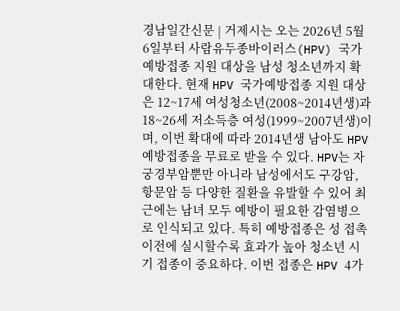경남일간신문 | 거제시는 오는 2026년 5월 6일부터 사람유두종바이러스(HPV) 국가예방접종 지원 대상을 남성 청소년까지 확대한다. 현재 HPV 국가예방접종 지원 대상은 12~17세 여성청소년(2008~2014년생)과 18~26세 저소득층 여성(1999~2007년생)이며, 이번 확대에 따라 2014년생 남아도 HPV 예방접종을 무료로 받을 수 있다. HPV는 자궁경부암뿐만 아니라 남성에서도 구강암, 항문암 등 다양한 질환을 유발할 수 있어 최근에는 남녀 모두 예방이 필요한 감염병으로 인식되고 있다. 특히 예방접종은 성 접촉 이전에 실시할수록 효과가 높아 청소년 시기 접종이 중요하다. 이번 접종은 HPV 4가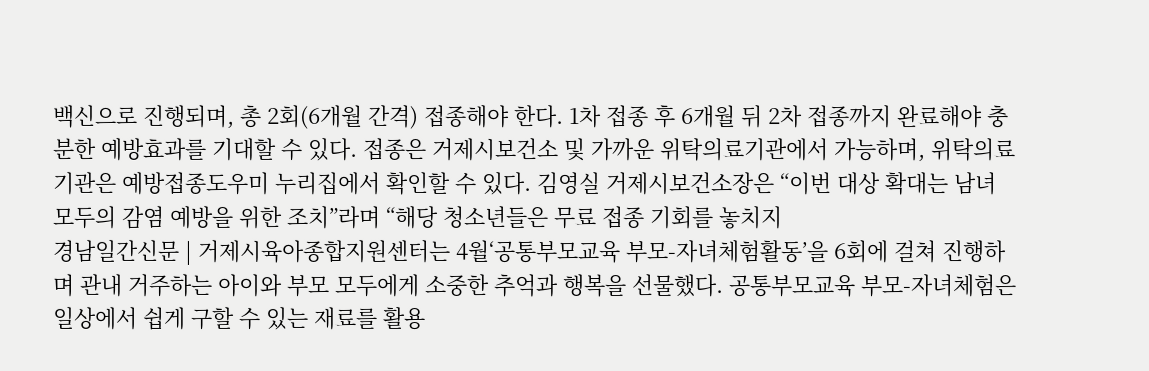백신으로 진행되며, 총 2회(6개월 간격) 접종해야 한다. 1차 접종 후 6개월 뒤 2차 접종까지 완료해야 충분한 예방효과를 기대할 수 있다. 접종은 거제시보건소 및 가까운 위탁의료기관에서 가능하며, 위탁의료기관은 예방접종도우미 누리집에서 확인할 수 있다. 김영실 거제시보건소장은 “이번 대상 확대는 남녀 모두의 감염 예방을 위한 조치”라며 “해당 청소년들은 무료 접종 기회를 놓치지
경남일간신문 | 거제시육아종합지원센터는 4월‘공통부모교육 부모-자녀체험활동’을 6회에 걸쳐 진행하며 관내 거주하는 아이와 부모 모두에게 소중한 추억과 행복을 선물했다. 공통부모교육 부모-자녀체험은 일상에서 쉽게 구할 수 있는 재료를 활용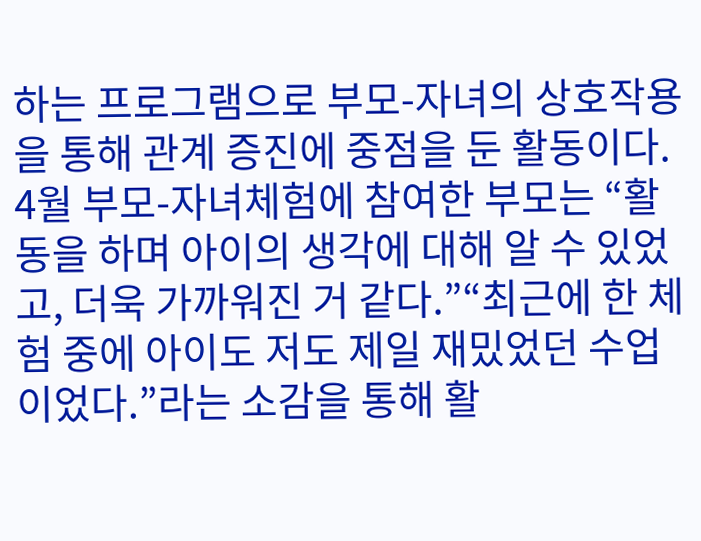하는 프로그램으로 부모-자녀의 상호작용을 통해 관계 증진에 중점을 둔 활동이다. 4월 부모-자녀체험에 참여한 부모는 “활동을 하며 아이의 생각에 대해 알 수 있었고, 더욱 가까워진 거 같다.”“최근에 한 체험 중에 아이도 저도 제일 재밌었던 수업이었다.”라는 소감을 통해 활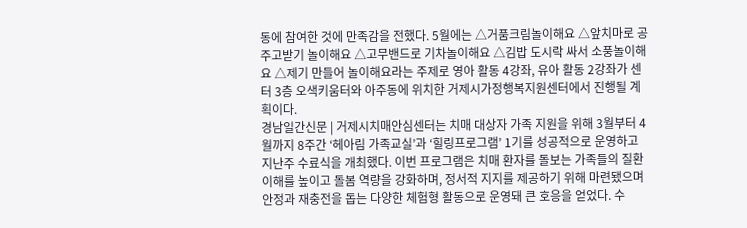동에 참여한 것에 만족감을 전했다. 5월에는 △거품크림놀이해요 △앞치마로 공 주고받기 놀이해요 △고무밴드로 기차놀이해요 △김밥 도시락 싸서 소풍놀이해요 △제기 만들어 놀이해요라는 주제로 영아 활동 4강좌, 유아 활동 2강좌가 센터 3층 오색키움터와 아주동에 위치한 거제시가정행복지원센터에서 진행될 계획이다.
경남일간신문 | 거제시치매안심센터는 치매 대상자 가족 지원을 위해 3월부터 4월까지 8주간 ‘헤아림 가족교실’과 ‘힐링프로그램’ 1기를 성공적으로 운영하고 지난주 수료식을 개최했다. 이번 프로그램은 치매 환자를 돌보는 가족들의 질환 이해를 높이고 돌봄 역량을 강화하며, 정서적 지지를 제공하기 위해 마련됐으며 안정과 재충전을 돕는 다양한 체험형 활동으로 운영돼 큰 호응을 얻었다. 수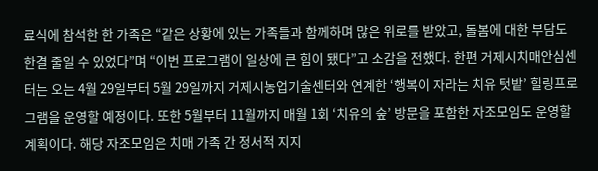료식에 참석한 한 가족은 “같은 상황에 있는 가족들과 함께하며 많은 위로를 받았고, 돌봄에 대한 부담도 한결 줄일 수 있었다”며 “이번 프로그램이 일상에 큰 힘이 됐다”고 소감을 전했다. 한편 거제시치매안심센터는 오는 4월 29일부터 5월 29일까지 거제시농업기술센터와 연계한 ‘행복이 자라는 치유 텃밭’ 힐링프로그램을 운영할 예정이다. 또한 5월부터 11월까지 매월 1회 ‘치유의 숲’ 방문을 포함한 자조모임도 운영할 계획이다. 해당 자조모임은 치매 가족 간 정서적 지지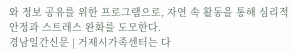와 정보 공유를 위한 프로그램으로, 자연 속 활동을 통해 심리적 안정과 스트레스 완화를 도모한다.
경남일간신문 | 거제시가족센터는 다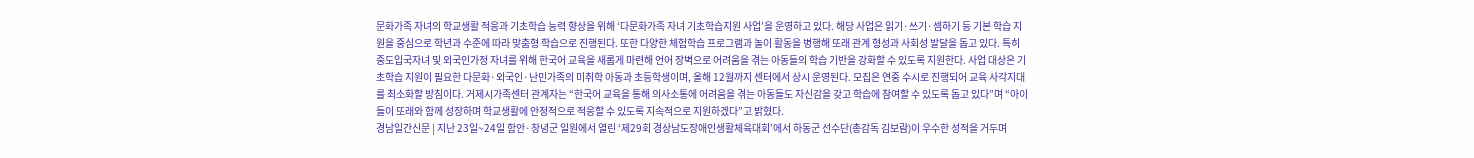문화가족 자녀의 학교생활 적응과 기초학습 능력 향상을 위해 ‘다문화가족 자녀 기초학습지원 사업’을 운영하고 있다. 해당 사업은 읽기·쓰기·셈하기 등 기본 학습 지원을 중심으로 학년과 수준에 따라 맞춤형 학습으로 진행된다. 또한 다양한 체험학습 프로그램과 놀이 활동을 병행해 또래 관계 형성과 사회성 발달을 돕고 있다. 특히 중도입국자녀 및 외국인가정 자녀를 위해 한국어 교육을 새롭게 마련해 언어 장벽으로 어려움을 겪는 아동들의 학습 기반을 강화할 수 있도록 지원한다. 사업 대상은 기초학습 지원이 필요한 다문화·외국인·난민가족의 미취학 아동과 초등학생이며, 올해 12월까지 센터에서 상시 운영된다. 모집은 연중 수시로 진행되어 교육 사각지대를 최소화할 방침이다. 거제시가족센터 관계자는 “한국어 교육을 통해 의사소통에 어려움을 겪는 아동들도 자신감을 갖고 학습에 참여할 수 있도록 돕고 있다”며 “아이들이 또래와 함께 성장하며 학교생활에 안정적으로 적응할 수 있도록 지속적으로 지원하겠다”고 밝혔다.
경남일간신문 | 지난 23일~24일 함안·창녕군 일원에서 열린 ‘제29회 경상남도장애인생활체육대회’에서 하동군 선수단(총감독 김보람)이 우수한 성적을 거두며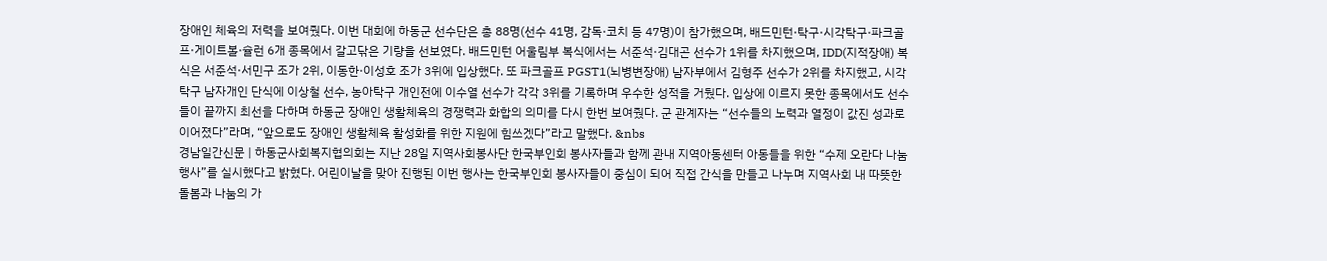장애인 체육의 저력을 보여줬다. 이번 대회에 하동군 선수단은 총 88명(선수 41명, 감독·코치 등 47명)이 참가했으며, 배드민턴·탁구·시각탁구·파크골프·게이트볼·슐런 6개 종목에서 갈고닦은 기량을 선보였다. 배드민턴 어울림부 복식에서는 서준석·김대곤 선수가 1위를 차지했으며, IDD(지적장애) 복식은 서준석·서민구 조가 2위, 이동한·이성호 조가 3위에 입상했다. 또 파크골프 PGST1(뇌병변장애) 남자부에서 김형주 선수가 2위를 차지했고, 시각탁구 남자개인 단식에 이상철 선수, 농아탁구 개인전에 이수열 선수가 각각 3위를 기록하며 우수한 성적을 거뒀다. 입상에 이르지 못한 종목에서도 선수들이 끝까지 최선을 다하며 하동군 장애인 생활체육의 경쟁력과 화합의 의미를 다시 한번 보여줬다. 군 관계자는 “선수들의 노력과 열정이 값진 성과로 이어졌다”라며, “앞으로도 장애인 생활체육 활성화를 위한 지원에 힘쓰겠다”라고 말했다. &nbs
경남일간신문 | 하동군사회복지협의회는 지난 28일 지역사회봉사단 한국부인회 봉사자들과 함께 관내 지역아동센터 아동들을 위한 “수제 오란다 나눔 행사”를 실시했다고 밝혔다. 어린이날을 맞아 진행된 이번 행사는 한국부인회 봉사자들이 중심이 되어 직접 간식을 만들고 나누며 지역사회 내 따뜻한 돌봄과 나눔의 가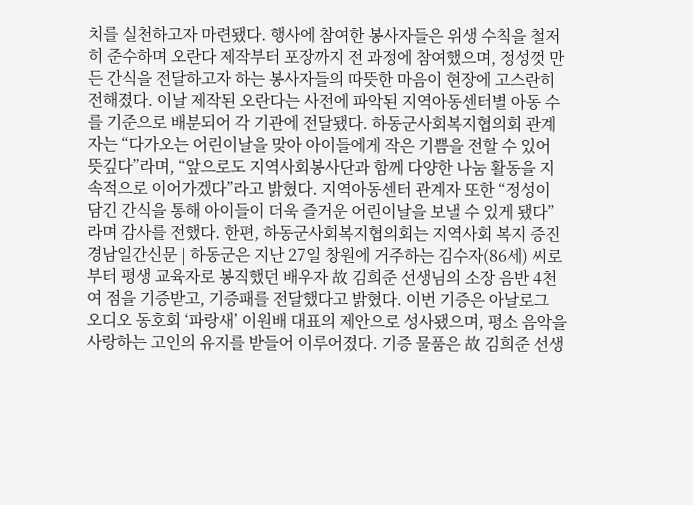치를 실천하고자 마련됐다. 행사에 참여한 봉사자들은 위생 수칙을 철저히 준수하며 오란다 제작부터 포장까지 전 과정에 참여했으며, 정성껏 만든 간식을 전달하고자 하는 봉사자들의 따뜻한 마음이 현장에 고스란히 전해졌다. 이날 제작된 오란다는 사전에 파악된 지역아동센터별 아동 수를 기준으로 배분되어 각 기관에 전달됐다. 하동군사회복지협의회 관계자는 “다가오는 어린이날을 맞아 아이들에게 작은 기쁨을 전할 수 있어 뜻깊다”라며, “앞으로도 지역사회봉사단과 함께 다양한 나눔 활동을 지속적으로 이어가겠다”라고 밝혔다. 지역아동센터 관계자 또한 “정성이 담긴 간식을 통해 아이들이 더욱 즐거운 어린이날을 보낼 수 있게 됐다”라며 감사를 전했다. 한편, 하동군사회복지협의회는 지역사회 복지 증진
경남일간신문 | 하동군은 지난 27일 창원에 거주하는 김수자(86세) 씨로부터 평생 교육자로 봉직했던 배우자 故 김희준 선생님의 소장 음반 4천여 점을 기증받고, 기증패를 전달했다고 밝혔다. 이번 기증은 아날로그 오디오 동호회 ‘파랑새’ 이원배 대표의 제안으로 성사됐으며, 평소 음악을 사랑하는 고인의 유지를 받들어 이루어졌다. 기증 물품은 故 김희준 선생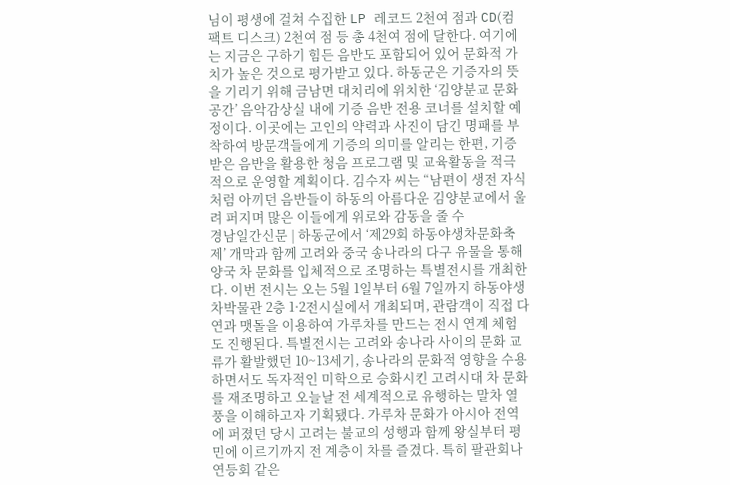님이 평생에 걸쳐 수집한 LP 레코드 2천여 점과 CD(컴팩트 디스크) 2천여 점 등 총 4천여 점에 달한다. 여기에는 지금은 구하기 힘든 음반도 포함되어 있어 문화적 가치가 높은 것으로 평가받고 있다. 하동군은 기증자의 뜻을 기리기 위해 금남면 대치리에 위치한 ‘김양분교 문화공간’ 음악감상실 내에 기증 음반 전용 코너를 설치할 예정이다. 이곳에는 고인의 약력과 사진이 담긴 명패를 부착하여 방문객들에게 기증의 의미를 알리는 한편, 기증받은 음반을 활용한 청음 프로그램 및 교육활동을 적극적으로 운영할 계획이다. 김수자 씨는 “남편이 생전 자식처럼 아끼던 음반들이 하동의 아름다운 김양분교에서 울려 퍼지며 많은 이들에게 위로와 감동을 줄 수
경남일간신문 | 하동군에서 ‘제29회 하동야생차문화축제’ 개막과 함께 고려와 중국 송나라의 다구 유물을 통해 양국 차 문화를 입체적으로 조명하는 특별전시를 개최한다. 이번 전시는 오는 5월 1일부터 6월 7일까지 하동야생차박물관 2층 1·2전시실에서 개최되며, 관람객이 직접 다연과 맷돌을 이용하여 가루차를 만드는 전시 연계 체험도 진행된다. 특별전시는 고려와 송나라 사이의 문화 교류가 활발했던 10~13세기, 송나라의 문화적 영향을 수용하면서도 독자적인 미학으로 승화시킨 고려시대 차 문화를 재조명하고 오늘날 전 세계적으로 유행하는 말차 열풍을 이해하고자 기획됐다. 가루차 문화가 아시아 전역에 퍼졌던 당시 고려는 불교의 성행과 함께 왕실부터 평민에 이르기까지 전 계층이 차를 즐겼다. 특히 팔관회나 연등회 같은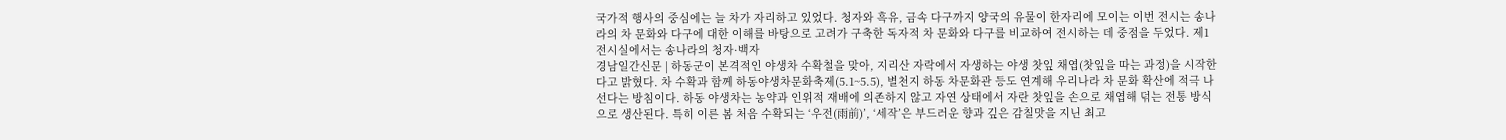국가적 행사의 중심에는 늘 차가 자리하고 있었다. 청자와 흑유, 금속 다구까지 양국의 유물이 한자리에 모이는 이번 전시는 송나라의 차 문화와 다구에 대한 이해를 바탕으로 고려가 구축한 독자적 차 문화와 다구를 비교하여 전시하는 데 중점을 두었다. 제1전시실에서는 송나라의 청자·백자
경남일간신문 | 하동군이 본격적인 야생차 수확철을 맞아, 지리산 자락에서 자생하는 야생 찻잎 채엽(찻잎을 따는 과정)을 시작한다고 밝혔다. 차 수확과 함께 하동야생차문화축제(5.1~5.5), 별천지 하동 차문화관 등도 연계해 우리나라 차 문화 확산에 적극 나선다는 방침이다. 하동 야생차는 농약과 인위적 재배에 의존하지 않고 자연 상태에서 자란 찻잎을 손으로 채엽해 덖는 전통 방식으로 생산된다. 특히 이른 봄 처음 수확되는 ‘우전(雨前)’, ‘세작’은 부드러운 향과 깊은 감칠맛을 지닌 최고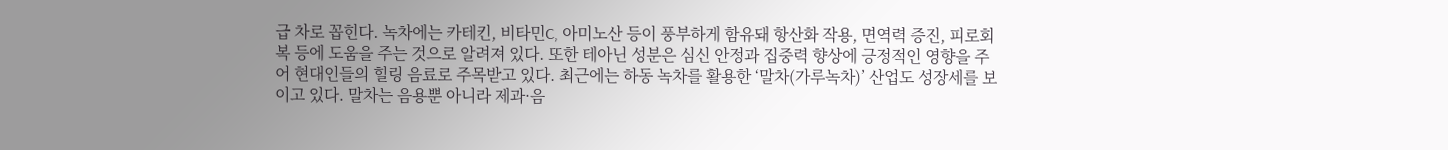급 차로 꼽힌다. 녹차에는 카테킨, 비타민C, 아미노산 등이 풍부하게 함유돼 항산화 작용, 면역력 증진, 피로회복 등에 도움을 주는 것으로 알려져 있다. 또한 테아닌 성분은 심신 안정과 집중력 향상에 긍정적인 영향을 주어 현대인들의 힐링 음료로 주목받고 있다. 최근에는 하동 녹차를 활용한 ‘말차(가루녹차)’ 산업도 성장세를 보이고 있다. 말차는 음용뿐 아니라 제과·음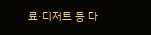료·디저트 등 다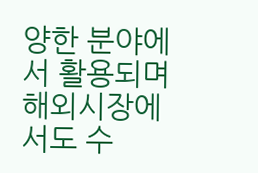양한 분야에서 활용되며 해외시장에서도 수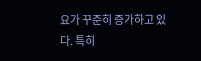요가 꾸준히 증가하고 있다. 특히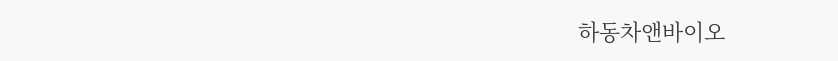하동차앤바이오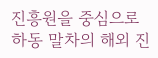진흥원을 중심으로 하동 말차의 해외 진